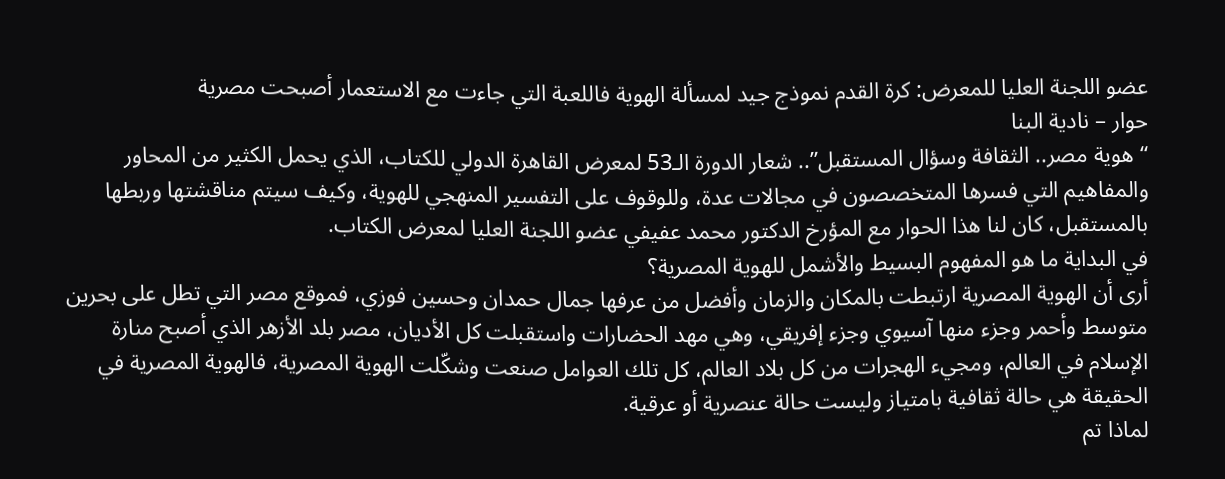عضو اللجنة العليا للمعرض: كرة القدم نموذج جيد لمسألة الهوية فاللعبة التي جاءت مع الاستعمار أصبحت مصرية
حوار – نادية البنا
“هوية مصر.. الثقافة وسؤال المستقبل”.. شعار الدورة الـ53 لمعرض القاهرة الدولي للكتاب، الذي يحمل الكثير من المحاور والمفاهيم التي فسرها المتخصصون في مجالات عدة، وللوقوف على التفسير المنهجي للهوية، وكيف سيتم مناقشتها وربطها بالمستقبل، كان لنا هذا الحوار مع المؤرخ الدكتور محمد عفيفي عضو اللجنة العليا لمعرض الكتاب.
في البداية ما هو المفهوم البسيط والأشمل للهوية المصرية؟
أرى أن الهوية المصرية ارتبطت بالمكان والزمان وأفضل من عرفها جمال حمدان وحسين فوزي، فموقع مصر التي تطل على بحرين متوسط وأحمر وجزء منها آسيوي وجزء إفريقي، وهي مهد الحضارات واستقبلت كل الأديان، مصر بلد الأزهر الذي أصبح منارة الإسلام في العالم، ومجيء الهجرات من كل بلاد العالم، كل تلك العوامل صنعت وشكّلت الهوية المصرية، فالهوية المصرية في الحقيقة هي حالة ثقافية بامتياز وليست حالة عنصرية أو عرقية.
لماذا تم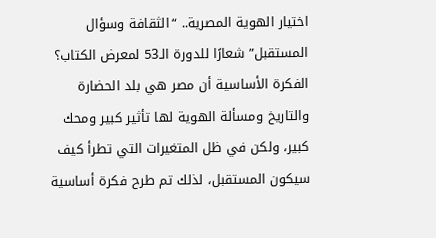اختيار الهوية المصرية.. “الثقافة وسؤال المستقبل” شعارًا للدورة الـ53 لمعرض الكتاب؟
الفكرة الأساسية أن مصر هي بلد الحضارة والتاريخ ومسألة الهوية لها تأثير كبير ومحك كبير، ولكن في ظل المتغيرات التي تطرأ كيف سيكون المستقبل، لذلك تم طرح فكرة أساسية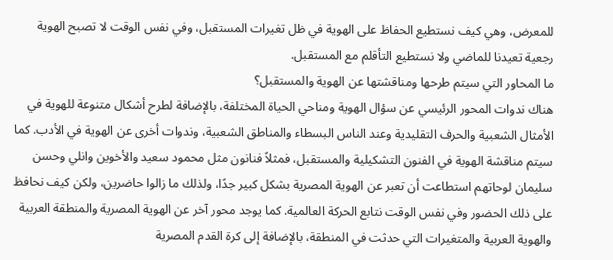للمعرض، وهي كيف نستطيع الحفاظ على الهوية في ظل تغيرات المستقبل، وفي نفس الوقت لا تصبح الهوية رجعية تعيدنا للماضي ولا نستطيع التأقلم مع المستقبل.
ما المحاور التي سيتم طرحها ومناقشتها عن الهوية والمستقبل؟
هناك ندوات المحور الرئيسي عن سؤال الهوية ومناحي الحياة المختلفة، بالإضافة لطرح أشكال متنوعة للهوية في الأمثال الشعبية والحرف التقليدية وعند الناس البسطاء والمناطق الشعبية، وندوات أخرى عن الهوية في الأدب. كما سيتم مناقشة الهوية في الفنون التشكيلية والمستقبل، فمثلاً فنانون مثل محمود سعيد والأخوين وانلي وحسن سليمان لوحاتهم استطاعت أن تعبر عن الهوية المصرية بشكل كبير جدًا، ولذلك ما زالوا حاضرين، ولكن كيف نحافظ على ذلك الحضور وفي نفس الوقت نتابع الحركة العالمية. كما يوجد محور آخر عن الهوية المصرية والمنطقة العربية والهوية العربية والمتغيرات التي حدثت في المنطقة، بالإضافة إلى كرة القدم المصرية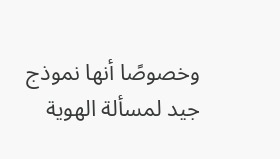وخصوصًا أنها نموذج جيد لمسألة الهوية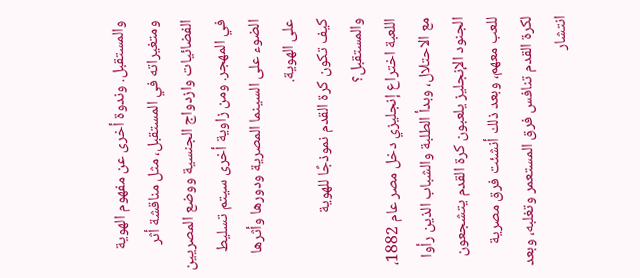والمستقبل. وندوة أخرى عن مفهوم الهوية ومتغيراته في المستقبل، مثل مناقشة أثر الفضائيات وازدواج الجنسية ووضع المصريين في المهجر. ومن زاوية أخرى سيتم تسليط الضوء على السينما المصرية ودورها وأثرها على الهوية.
كيف تكون كرة القدم نموذجًا للهوية والمستقبل؟
اللعبة اختراع إنجليزي دخل مصر عام 1882، مع الاحتلال، وبدأ الطلبة والشباب الذين رأوا الجنود الإنجليز يلعبون كرة القدم يتشجعون للعب معهم، وبعد ذلك أنشئت فرق مصرية لكرة القدم تنافس فرق المستعمر وتغلبه، وبعد انتشار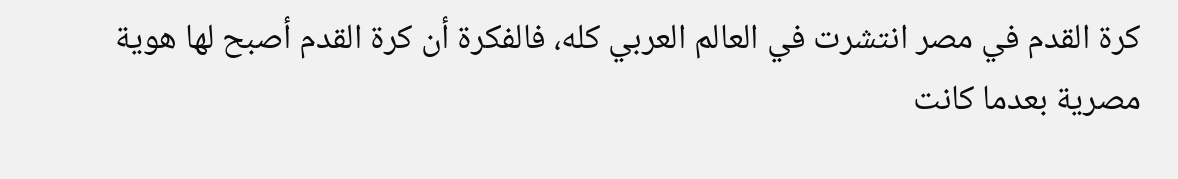كرة القدم في مصر انتشرت في العالم العربي كله، فالفكرة أن كرة القدم أصبح لها هوية مصرية بعدما كانت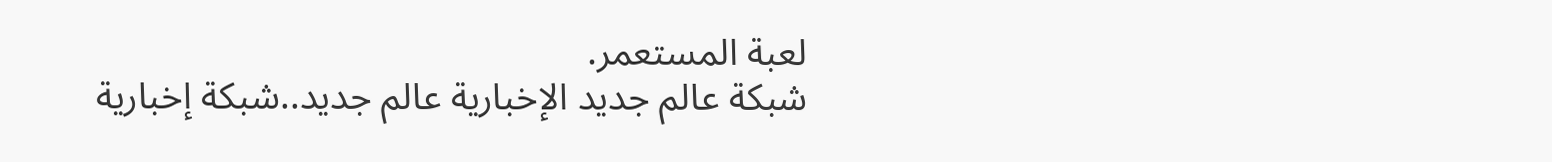لعبة المستعمر.
شبكة عالم جديد الإخبارية عالم جديد..شبكة إخبارية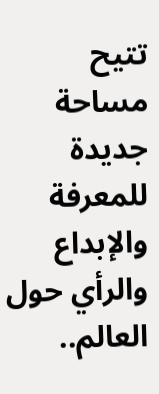تتيح مساحة جديدة للمعرفة والإبداع والرأي حول العالم..